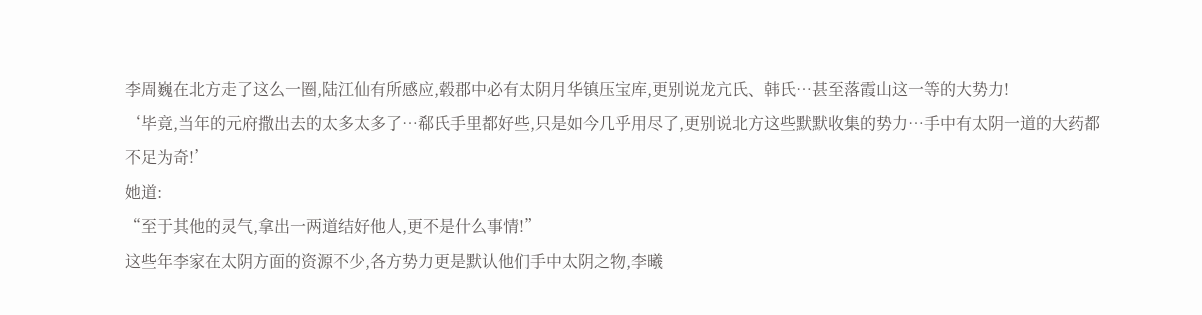李周巍在北方走了这么一圈,陆江仙有所感应,毂郡中必有太阴月华镇压宝库,更别说龙亢氏、韩氏…甚至落霞山这一等的大势力!
‘毕竟,当年的元府撒出去的太多太多了…郗氏手里都好些,只是如今几乎用尽了,更别说北方这些默默收集的势力…手中有太阴一道的大药都不足为奇!’
她道:
“至于其他的灵气,拿出一两道结好他人,更不是什么事情!”
这些年李家在太阴方面的资源不少,各方势力更是默认他们手中太阴之物,李曦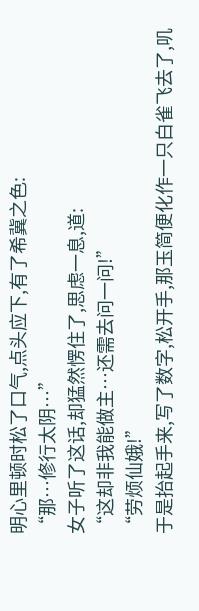明心里顿时松了口气,点头应下,有了希冀之色:
“那…修行太阴…”
女子听了这话,却猛然愣住了,思虑一息,道:
“这却非我能做主…还需去问一问!”
“劳烦仙娥!”
于是抬起手来,写了数字,松开手,那玉简便化作一只白雀飞去了,叽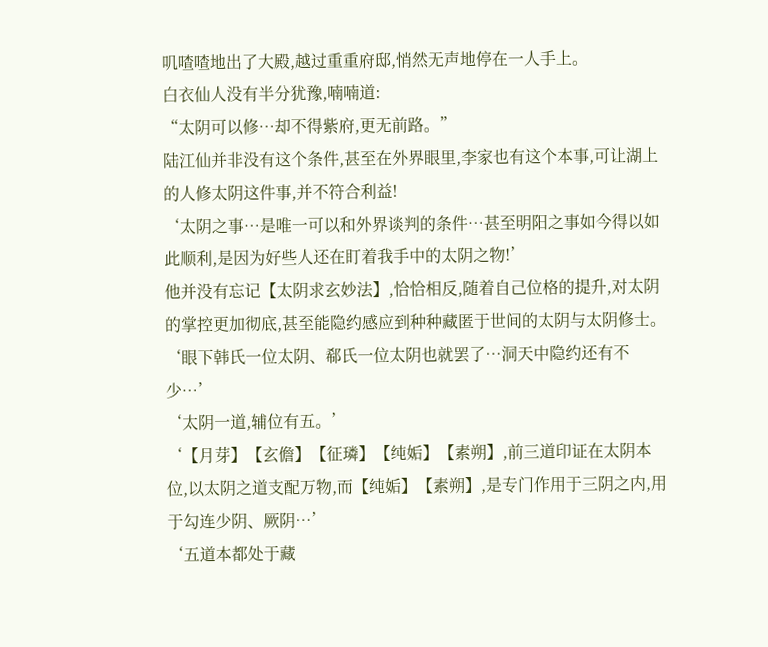叽喳喳地出了大殿,越过重重府邸,悄然无声地停在一人手上。
白衣仙人没有半分犹豫,喃喃道:
“太阴可以修…却不得紫府,更无前路。”
陆江仙并非没有这个条件,甚至在外界眼里,李家也有这个本事,可让湖上的人修太阴这件事,并不符合利益!
‘太阴之事…是唯一可以和外界谈判的条件…甚至明阳之事如今得以如此顺利,是因为好些人还在盯着我手中的太阴之物!’
他并没有忘记【太阴求玄妙法】,恰恰相反,随着自己位格的提升,对太阴的掌控更加彻底,甚至能隐约感应到种种藏匿于世间的太阴与太阴修士。
‘眼下韩氏一位太阴、郗氏一位太阴也就罢了…洞天中隐约还有不少…’
‘太阴一道,辅位有五。’
‘【月芽】【玄儋】【征璘】【纯姤】【素朔】,前三道印证在太阴本位,以太阴之道支配万物,而【纯姤】【素朔】,是专门作用于三阴之内,用于勾连少阴、厥阴…’
‘五道本都处于藏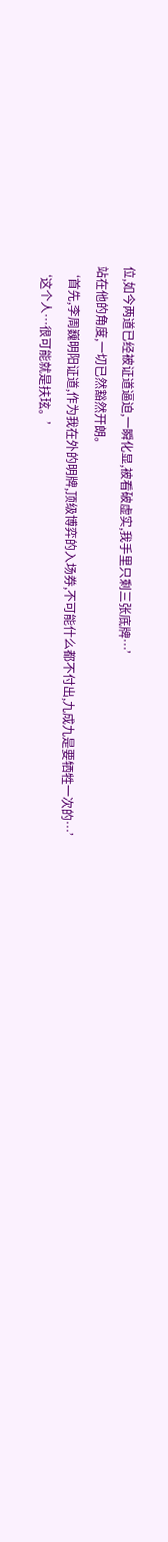位,如今两道已经被证道逼迫,一瞬化显,被看破虚实,我手里只剩三张底牌…’
站在他的角度,一切已然豁然开朗。
‘首先,李周巍明阳证道,作为我在外的明牌,顶级博弈的入场券,不可能什么都不付出,九成九是要牺牲一次的…’
‘这个人…很可能就是扶玹。’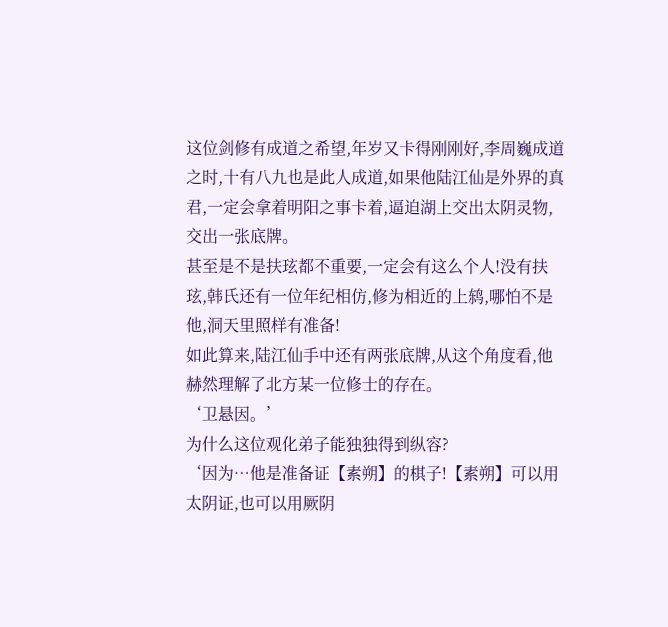这位剑修有成道之希望,年岁又卡得刚刚好,李周巍成道之时,十有八九也是此人成道,如果他陆江仙是外界的真君,一定会拿着明阳之事卡着,逼迫湖上交出太阴灵物,交出一张底牌。
甚至是不是扶玹都不重要,一定会有这么个人!没有扶玹,韩氏还有一位年纪相仿,修为相近的上鸫,哪怕不是他,洞天里照样有准备!
如此算来,陆江仙手中还有两张底牌,从这个角度看,他赫然理解了北方某一位修士的存在。
‘卫悬因。’
为什么这位观化弟子能独独得到纵容?
‘因为…他是准备证【素朔】的棋子!【素朔】可以用太阴证,也可以用厥阴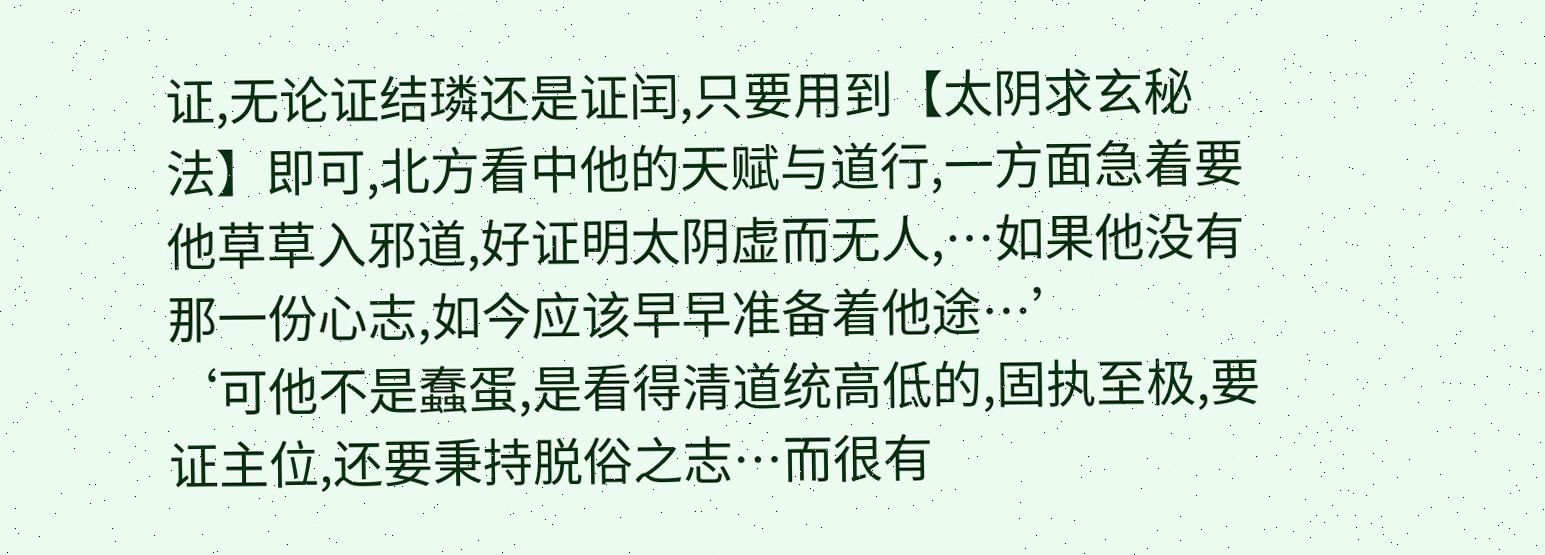证,无论证结璘还是证闰,只要用到【太阴求玄秘法】即可,北方看中他的天赋与道行,一方面急着要他草草入邪道,好证明太阴虚而无人,…如果他没有那一份心志,如今应该早早准备着他途…’
‘可他不是蠢蛋,是看得清道统高低的,固执至极,要证主位,还要秉持脱俗之志…而很有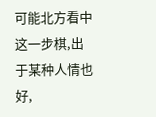可能北方看中这一步棋,出于某种人情也好,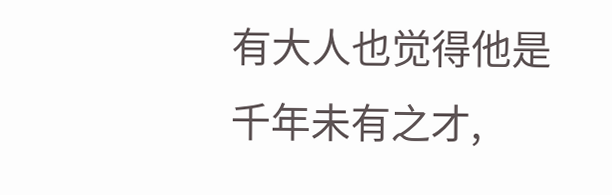有大人也觉得他是千年未有之才,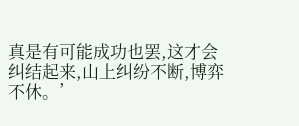真是有可能成功也罢,这才会纠结起来,山上纠纷不断,博弈不休。’